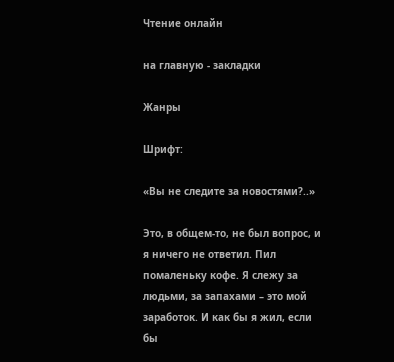Чтение онлайн

на главную - закладки

Жанры

Шрифт:

«Вы не следите за новостями?..»

Это, в общем-то, не был вопрос, и я ничего не ответил. Пил помаленьку кофе. Я слежу за людьми, за запахами – это мой заработок. И как бы я жил, если бы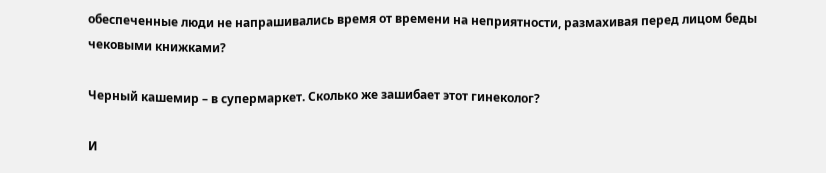обеспеченные люди не напрашивались время от времени на неприятности, размахивая перед лицом беды чековыми книжками?

Черный кашемир – в супермаркет. Сколько же зашибает этот гинеколог?

И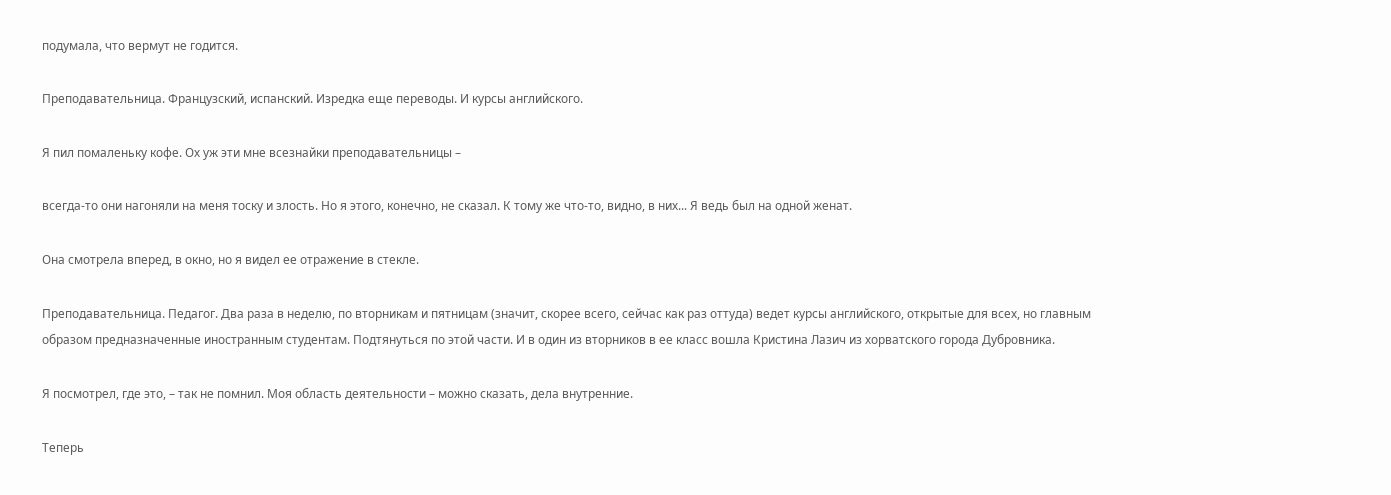подумала, что вермут не годится.

Преподавательница. Французский, испанский. Изредка еще переводы. И курсы английского.

Я пил помаленьку кофе. Ох уж эти мне всезнайки преподавательницы –

всегда-то они нагоняли на меня тоску и злость. Но я этого, конечно, не сказал. К тому же что-то, видно, в них... Я ведь был на одной женат.

Она смотрела вперед, в окно, но я видел ее отражение в стекле.

Преподавательница. Педагог. Два раза в неделю, по вторникам и пятницам (значит, скорее всего, сейчас как раз оттуда) ведет курсы английского, открытые для всех, но главным образом предназначенные иностранным студентам. Подтянуться по этой части. И в один из вторников в ее класс вошла Кристина Лазич из хорватского города Дубровника.

Я посмотрел, где это, – так не помнил. Моя область деятельности – можно сказать, дела внутренние.

Теперь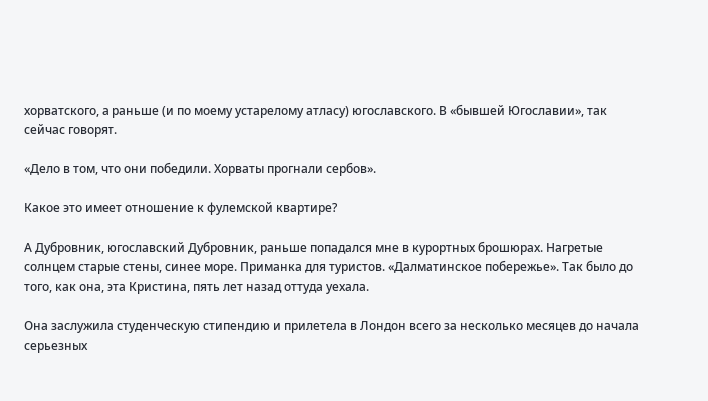хорватского, а раньше (и по моему устарелому атласу) югославского. В «бывшей Югославии», так сейчас говорят.

«Дело в том, что они победили. Хорваты прогнали сербов».

Какое это имеет отношение к фулемской квартире?

А Дубровник, югославский Дубровник, раньше попадался мне в курортных брошюрах. Нагретые солнцем старые стены, синее море. Приманка для туристов. «Далматинское побережье». Так было до того, как она, эта Кристина, пять лет назад оттуда уехала.

Она заслужила студенческую стипендию и прилетела в Лондон всего за несколько месяцев до начала серьезных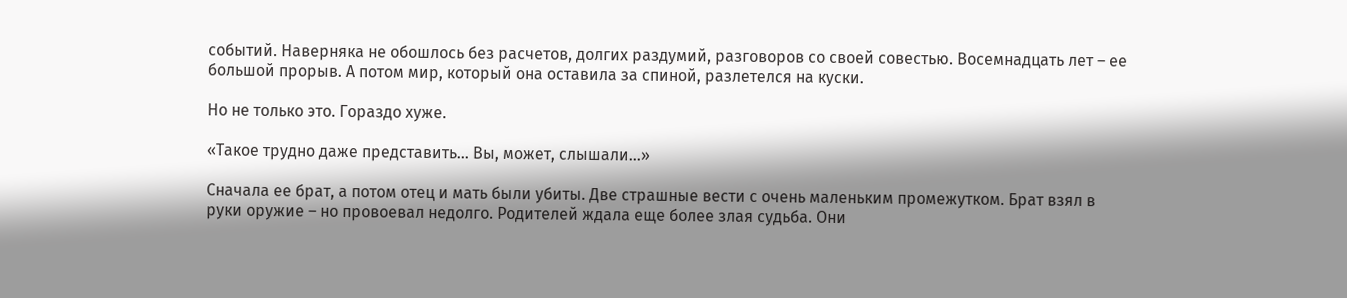событий. Наверняка не обошлось без расчетов, долгих раздумий, разговоров со своей совестью. Восемнадцать лет – ее большой прорыв. А потом мир, который она оставила за спиной, разлетелся на куски.

Но не только это. Гораздо хуже.

«Такое трудно даже представить... Вы, может, слышали...»

Сначала ее брат, а потом отец и мать были убиты. Две страшные вести с очень маленьким промежутком. Брат взял в руки оружие – но провоевал недолго. Родителей ждала еще более злая судьба. Они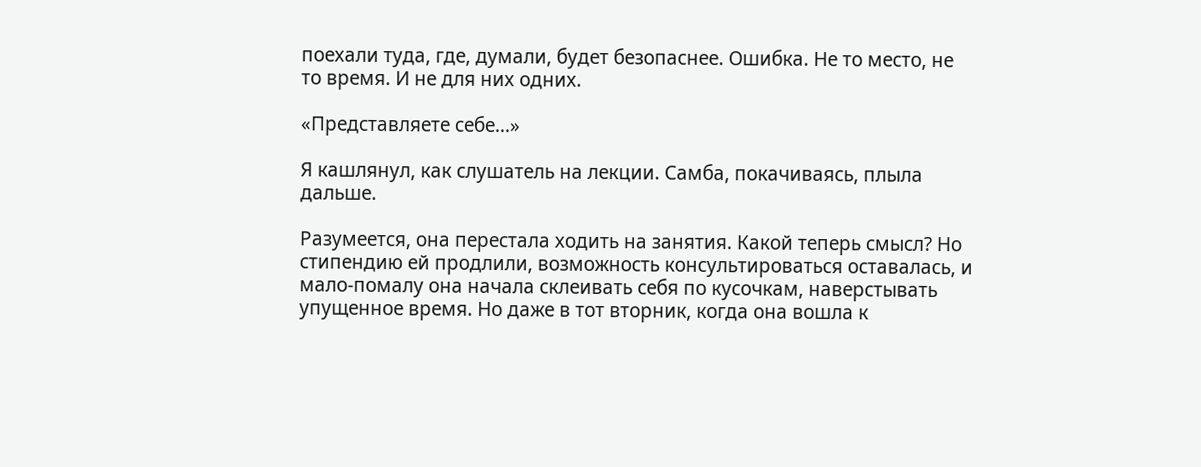поехали туда, где, думали, будет безопаснее. Ошибка. Не то место, не то время. И не для них одних.

«Представляете себе...»

Я кашлянул, как слушатель на лекции. Самба, покачиваясь, плыла дальше.

Разумеется, она перестала ходить на занятия. Какой теперь смысл? Но стипендию ей продлили, возможность консультироваться оставалась, и мало-помалу она начала склеивать себя по кусочкам, наверстывать упущенное время. Но даже в тот вторник, когда она вошла к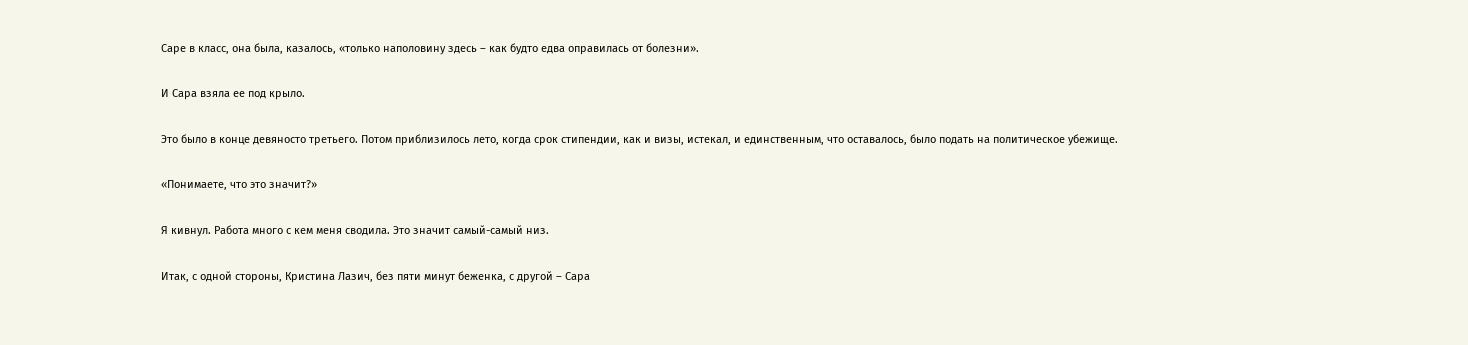Саре в класс, она была, казалось, «только наполовину здесь – как будто едва оправилась от болезни».

И Сара взяла ее под крыло.

Это было в конце девяносто третьего. Потом приблизилось лето, когда срок стипендии, как и визы, истекал, и единственным, что оставалось, было подать на политическое убежище.

«Понимаете, что это значит?»

Я кивнул. Работа много с кем меня сводила. Это значит самый-самый низ.

Итак, с одной стороны, Кристина Лазич, без пяти минут беженка, с другой – Сара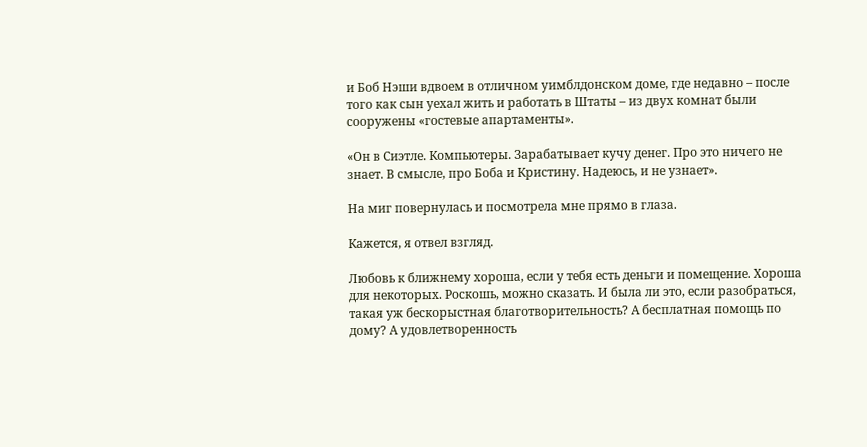и Боб Нэши вдвоем в отличном уимблдонском доме, где недавно – после того как сын уехал жить и работать в Штаты – из двух комнат были сооружены «гостевые апартаменты».

«Он в Сиэтле. Компьютеры. Зарабатывает кучу денег. Про это ничего не знает. В смысле, про Боба и Кристину. Надеюсь, и не узнает».

На миг повернулась и посмотрела мне прямо в глаза.

Кажется, я отвел взгляд.

Любовь к ближнему хороша, если у тебя есть деньги и помещение. Хороша для некоторых. Роскошь, можно сказать. И была ли это, если разобраться, такая уж бескорыстная благотворительность? А бесплатная помощь по дому? А удовлетворенность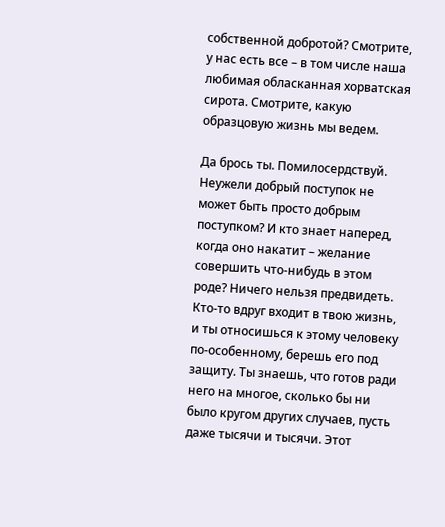собственной добротой? Смотрите, у нас есть все – в том числе наша любимая обласканная хорватская сирота. Смотрите, какую образцовую жизнь мы ведем.

Да брось ты. Помилосердствуй. Неужели добрый поступок не может быть просто добрым поступком? И кто знает наперед, когда оно накатит – желание совершить что-нибудь в этом роде? Ничего нельзя предвидеть. Кто-то вдруг входит в твою жизнь, и ты относишься к этому человеку по-особенному, берешь его под защиту. Ты знаешь, что готов ради него на многое, сколько бы ни было кругом других случаев, пусть даже тысячи и тысячи. Этот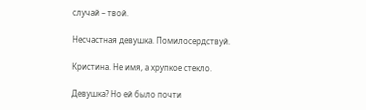случай – твой.

Несчастная девушка. Помилосердствуй.

Кристина. Не имя, а хрупкое стекло.

Девушка? Но ей было почти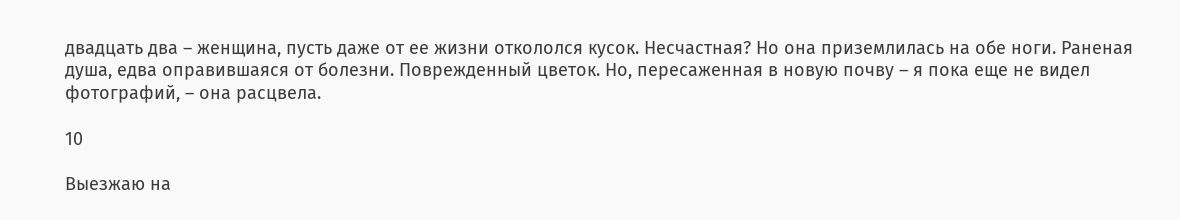двадцать два – женщина, пусть даже от ее жизни откололся кусок. Несчастная? Но она приземлилась на обе ноги. Раненая душа, едва оправившаяся от болезни. Поврежденный цветок. Но, пересаженная в новую почву – я пока еще не видел фотографий, – она расцвела.

10

Выезжаю на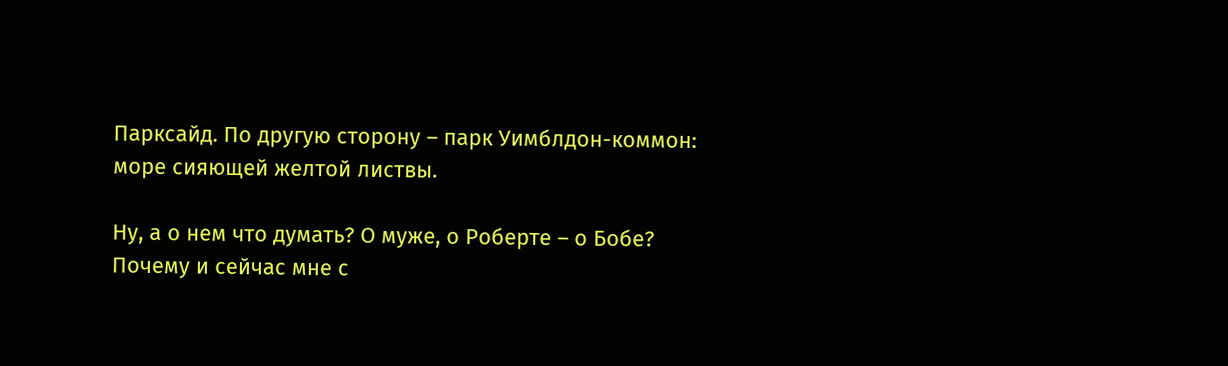Парксайд. По другую сторону – парк Уимблдон-коммон: море сияющей желтой листвы.

Ну, а о нем что думать? О муже, о Роберте – о Бобе? Почему и сейчас мне с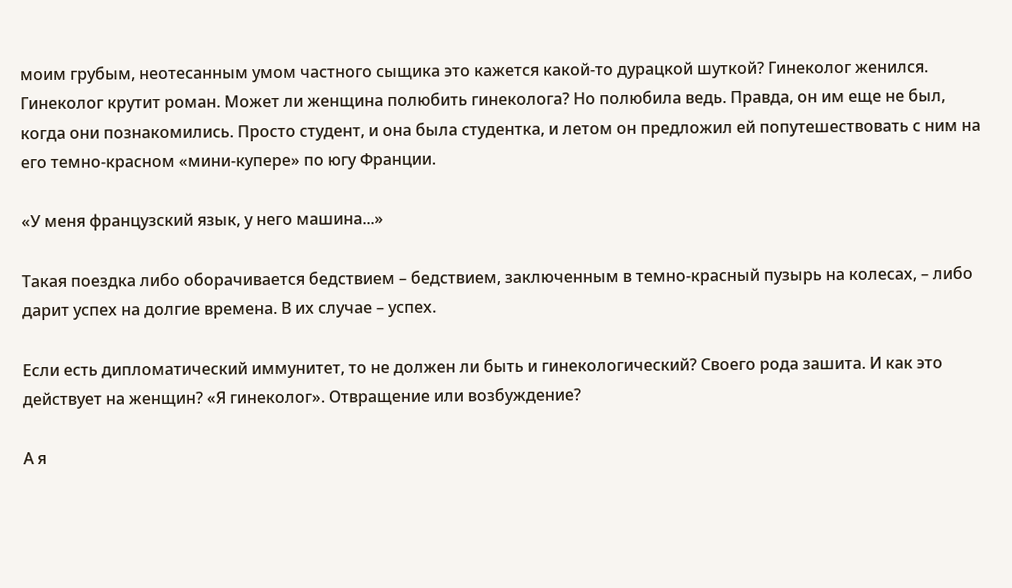моим грубым, неотесанным умом частного сыщика это кажется какой-то дурацкой шуткой? Гинеколог женился. Гинеколог крутит роман. Может ли женщина полюбить гинеколога? Но полюбила ведь. Правда, он им еще не был, когда они познакомились. Просто студент, и она была студентка, и летом он предложил ей попутешествовать с ним на его темно-красном «мини-купере» по югу Франции.

«У меня французский язык, у него машина...»

Такая поездка либо оборачивается бедствием – бедствием, заключенным в темно-красный пузырь на колесах, – либо дарит успех на долгие времена. В их случае – успех.

Если есть дипломатический иммунитет, то не должен ли быть и гинекологический? Своего рода зашита. И как это действует на женщин? «Я гинеколог». Отвращение или возбуждение?

А я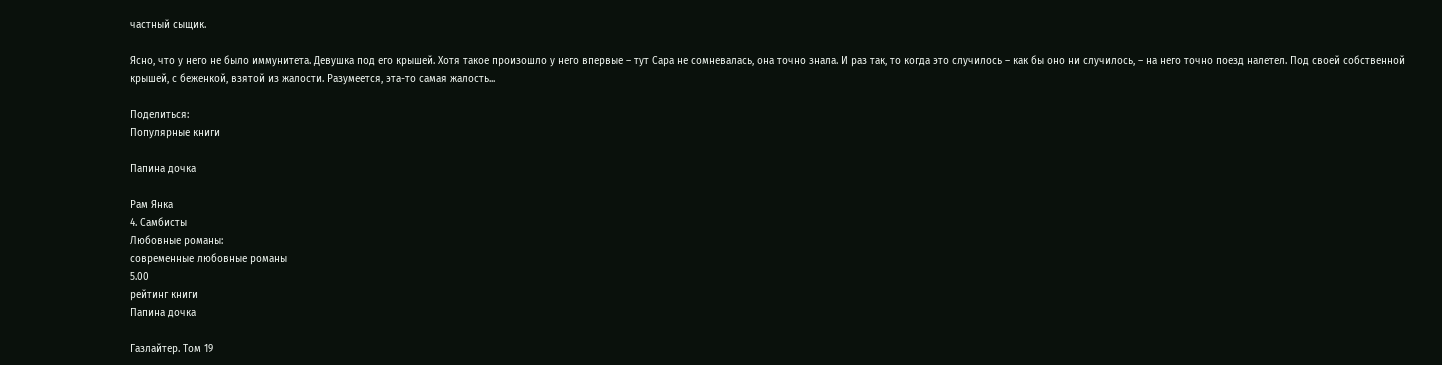частный сыщик.

Ясно, что у него не было иммунитета. Девушка под его крышей. Хотя такое произошло у него впервые – тут Сара не сомневалась, она точно знала. И раз так, то когда это случилось – как бы оно ни случилось, – на него точно поезд налетел. Под своей собственной крышей, с беженкой, взятой из жалости. Разумеется, эта-то самая жалость...

Поделиться:
Популярные книги

Папина дочка

Рам Янка
4. Самбисты
Любовные романы:
современные любовные романы
5.00
рейтинг книги
Папина дочка

Газлайтер. Том 19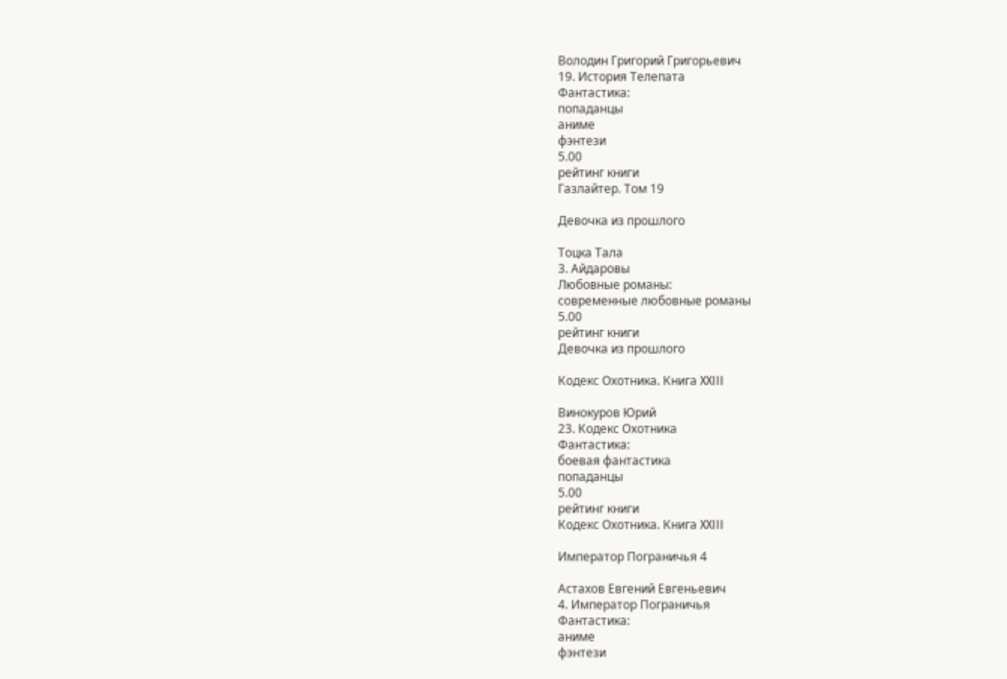Володин Григорий Григорьевич
19. История Телепата
Фантастика:
попаданцы
аниме
фэнтези
5.00
рейтинг книги
Газлайтер. Том 19

Девочка из прошлого

Тоцка Тала
3. Айдаровы
Любовные романы:
современные любовные романы
5.00
рейтинг книги
Девочка из прошлого

Кодекс Охотника. Книга XXIII

Винокуров Юрий
23. Кодекс Охотника
Фантастика:
боевая фантастика
попаданцы
5.00
рейтинг книги
Кодекс Охотника. Книга XXIII

Император Пограничья 4

Астахов Евгений Евгеньевич
4. Император Пограничья
Фантастика:
аниме
фэнтези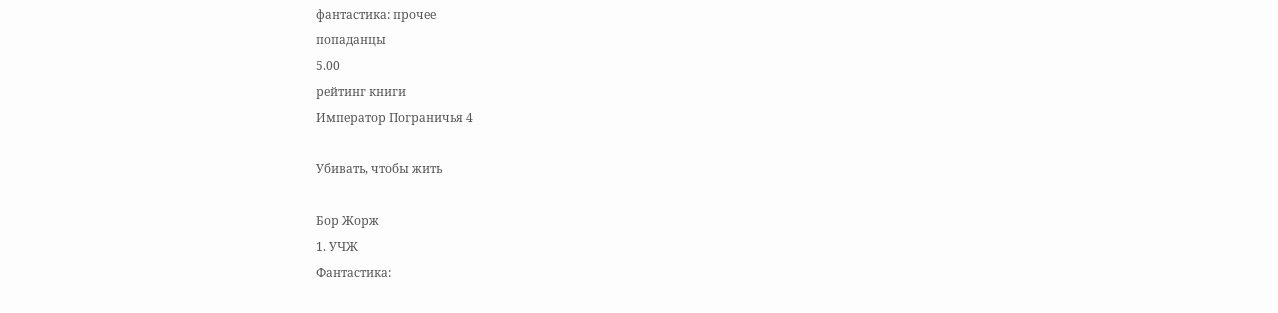фантастика: прочее
попаданцы
5.00
рейтинг книги
Император Пограничья 4

Убивать, чтобы жить

Бор Жорж
1. УЧЖ
Фантастика: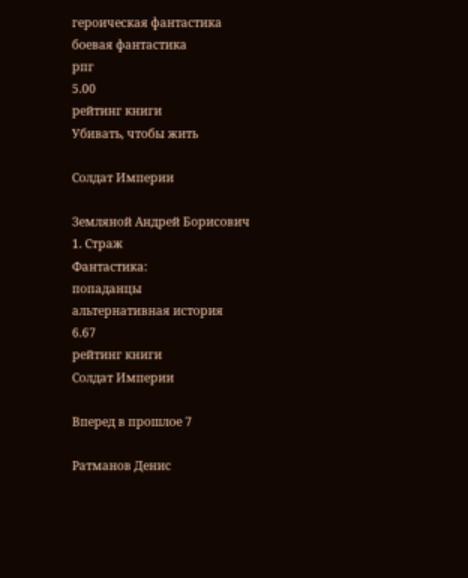героическая фантастика
боевая фантастика
рпг
5.00
рейтинг книги
Убивать, чтобы жить

Солдат Империи

Земляной Андрей Борисович
1. Страж
Фантастика:
попаданцы
альтернативная история
6.67
рейтинг книги
Солдат Империи

Вперед в прошлое 7

Ратманов Денис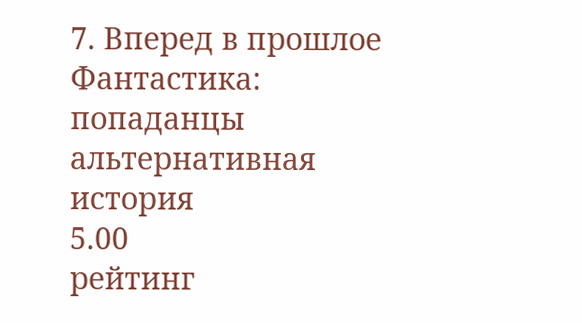7. Вперед в прошлое
Фантастика:
попаданцы
альтернативная история
5.00
рейтинг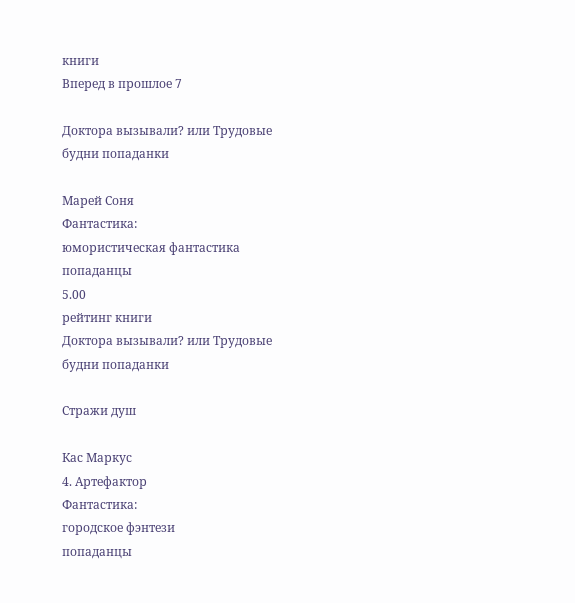книги
Вперед в прошлое 7

Доктора вызывали? или Трудовые будни попаданки

Марей Соня
Фантастика:
юмористическая фантастика
попаданцы
5.00
рейтинг книги
Доктора вызывали? или Трудовые будни попаданки

Стражи душ

Кас Маркус
4. Артефактор
Фантастика:
городское фэнтези
попаданцы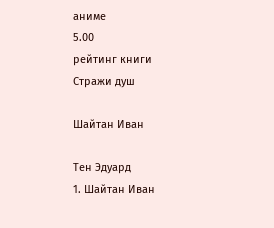аниме
5.00
рейтинг книги
Стражи душ

Шайтан Иван

Тен Эдуард
1. Шайтан Иван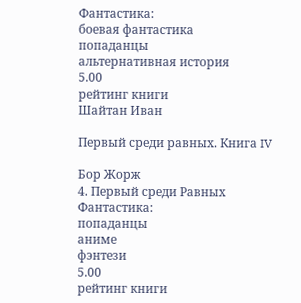Фантастика:
боевая фантастика
попаданцы
альтернативная история
5.00
рейтинг книги
Шайтан Иван

Первый среди равных. Книга IV

Бор Жорж
4. Первый среди Равных
Фантастика:
попаданцы
аниме
фэнтези
5.00
рейтинг книги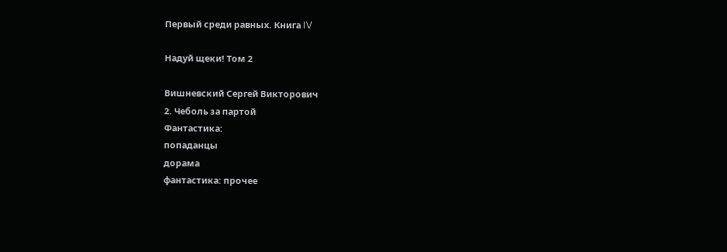Первый среди равных. Книга IV

Надуй щеки! Том 2

Вишневский Сергей Викторович
2. Чеболь за партой
Фантастика:
попаданцы
дорама
фантастика: прочее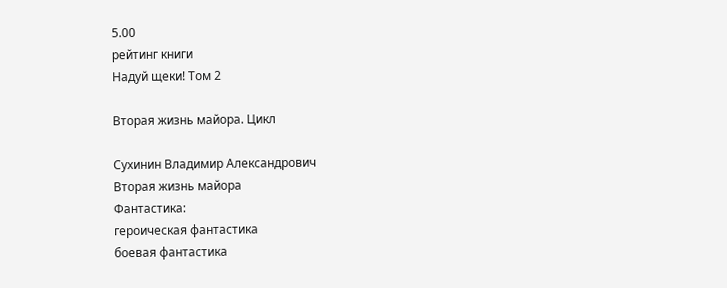5.00
рейтинг книги
Надуй щеки! Том 2

Вторая жизнь майора. Цикл

Сухинин Владимир Александрович
Вторая жизнь майора
Фантастика:
героическая фантастика
боевая фантастика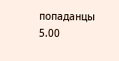попаданцы
5.00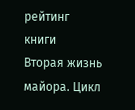рейтинг книги
Вторая жизнь майора. Цикл